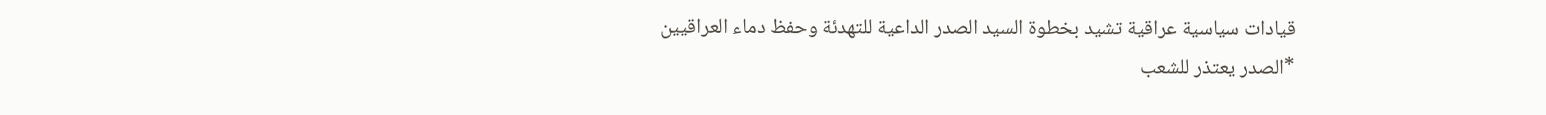قيادات سياسية عراقية تشيد بخطوة السيد الصدر الداعية للتهدئة وحفظ دماء العراقيين
*الصدر يعتذر للشعب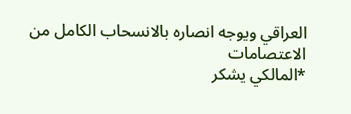العراقي ويوجه انصاره بالانسحاب الكامل من الاعتصامات
*المالكي يشكر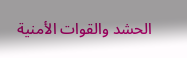الحشد والقوات الأمنية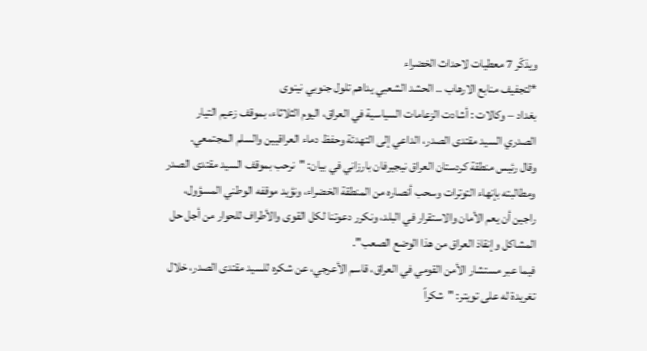ويذكّر 7 معطيات لاحداث الخضراء
*لتجفيف منابع الارهاب .. الحشد الشعبي يداهم تلول جنوبي نينوى
بغداد – وكالات : أشادت الزعامات السياسية في العراق، اليوم الثلاثاء، بموقف زعيم التيار الصدري السيد مقتدى الصدر، الداعي إلى التهدئة وحفظ دماء العراقيين والسلم المجتمعي.
وقال رئيس منطقة كردستان العراق نيجيرفان بارزاني في بيان: "نرحب بموقف السيد مقتدى الصدر ومطالبته بإنهاء التوترات وسحب أنصاره من المنطقة الخضراء، ونؤيد موقفه الوطني المسؤول، راجين أن يعم الأمان والاستقرار في البلد، ونكرر دعوتنا لكل القوى والأطراف للحوار من أجل حل المشاكل وإنقاذ العراق من هذا الوضع الصعب".
فيما عبر مستشار الأمن القومي في العراق، قاسم الأعرجي، عن شكره للسيد مقتدى الصدر، خلال تغريدة له على تويتر: "شكراً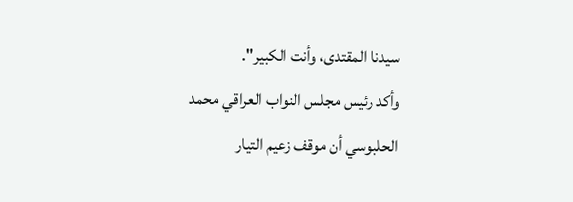سيدنا المقتدى، وأنت الكبير".
وأكد رئيس مجلس النواب العراقي محمد الحلبوسي أن موقف زعيم التيار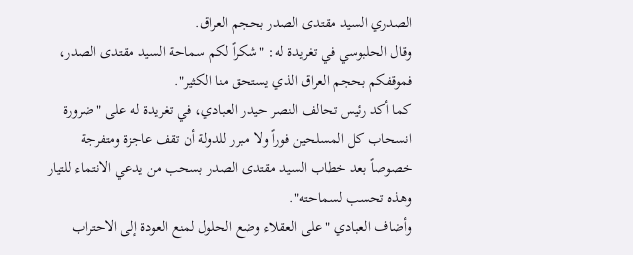الصدري السيد مقتدى الصدر بحجم العراق.
وقال الحلبوسي في تغريدة له: "شكراً لكم سماحة السيد مقتدى الصدر، فموقفكم بحجم العراق الذي يستحق منا الكثير".
كما أكد رئيس تحالف النصر حيدر العبادي، في تغريدة له على "ضرورة انسحاب كل المسلحين فوراً ولا مبرر للدولة أن تقف عاجزة ومتفرجة خصوصاً بعد خطاب السيد مقتدى الصدر بسحب من يدعي الانتماء للتيار وهذه تحسب لسماحته".
وأضاف العبادي "على العقلاء وضع الحلول لمنع العودة إلى الاحتراب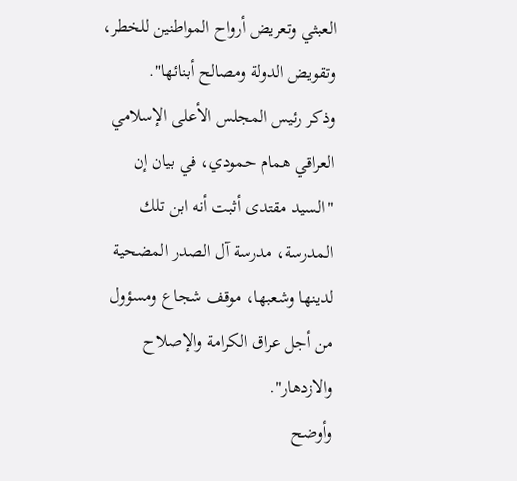العبثي وتعريض أرواح المواطنين للخطر، وتقويض الدولة ومصالح أبنائها".
وذكر رئيس المجلس الأعلى الإسلامي العراقي همام حمودي، في بيان إن "السيد مقتدى أثبت أنه ابن تلك المدرسة، مدرسة آل الصدر المضحية لدينها وشعبها، موقف شجاع ومسؤول من أجل عراق الكرامة والإصلاح والازدهار".
وأوضح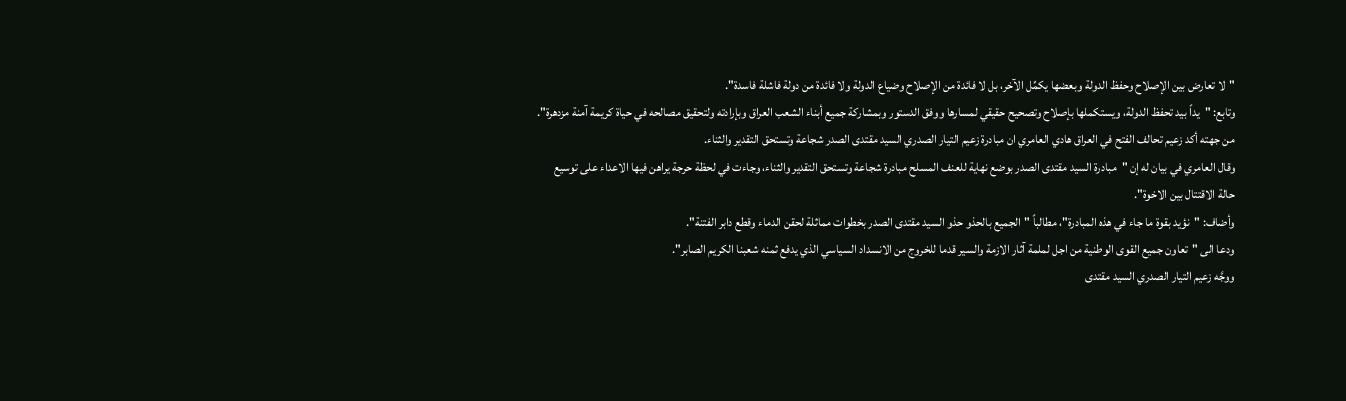"لا تعارض بين الإصلاح وحفظ الدولة وبعضها يكمِّل الآخر، بل لا فائدة من الإصلاح وضياع الدولة ولا فائدة من دولة فاشلة فاسدة".
وتابع: "يداً بيد تحفظ الدولة، ويستكملها بإصلاح وتصحيح حقيقي لمسارها ووفق الدستور وبمشاركة جميع أبناء الشعب العراق وبإرادته ولتحقيق مصالحه في حياة كريمة آمنة مزدهرة".
من جهته أكد زعيم تحالف الفتح في العراق هادي العامري ان مبادرة زعيم التيار الصدري السيد مقتدى الصدر شجاعة وتستحق التقدير والثناء.
وقال العامري في بيان له إن "مبادرة السيد مقتدى الصدر بوضع نهاية للعنف المسلح مبادرة شجاعة وتستحق التقدير والثناء، وجاءت في لحظة حرجة يراهن فيها الاعداء على توسيع حالة الاقتتال بين الاخوة".
وأضاف: "نؤيد بقوة ما جاء في هذه المبادرة"، مطالباً "الجميع بالحذو حذو السيد مقتدى الصدر بخطوات مماثلة لحقن الدماء وقطع دابر الفتنة".
ودعا الى "تعاون جميع القوى الوطنية من اجل لملمة آثار الازمة والسير قدما للخروج من الانسداد السياسي الذي يدفع ثمنه شعبنا الكريم الصابر".
ووجَّه زعيم التيار الصدري السيد مقتدى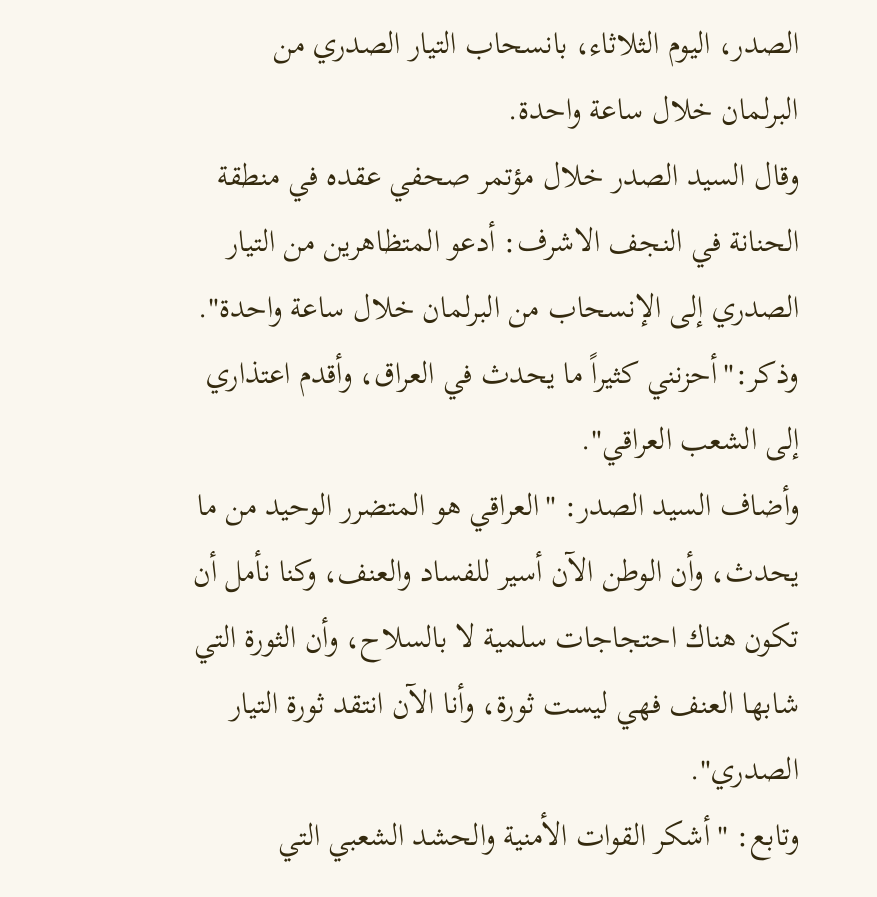الصدر، اليوم الثلاثاء، بانسحاب التيار الصدري من البرلمان خلال ساعة واحدة.
وقال السيد الصدر خلال مؤتمر صحفي عقده في منطقة الحنانة في النجف الاشرف: أدعو المتظاهرين من التيار الصدري إلى الإنسحاب من البرلمان خلال ساعة واحدة".
وذكر:"أحزنني كثيراً ما يحدث في العراق، وأقدم اعتذاري إلى الشعب العراقي".
وأضاف السيد الصدر: "العراقي هو المتضرر الوحيد من ما يحدث، وأن الوطن الآن أسير للفساد والعنف، وكنا نأمل أن تكون هناك احتجاجات سلمية لا بالسلاح، وأن الثورة التي شابها العنف فهي ليست ثورة، وأنا الآن انتقد ثورة التيار الصدري".
وتابع: "أشكر القوات الأمنية والحشد الشعبي التي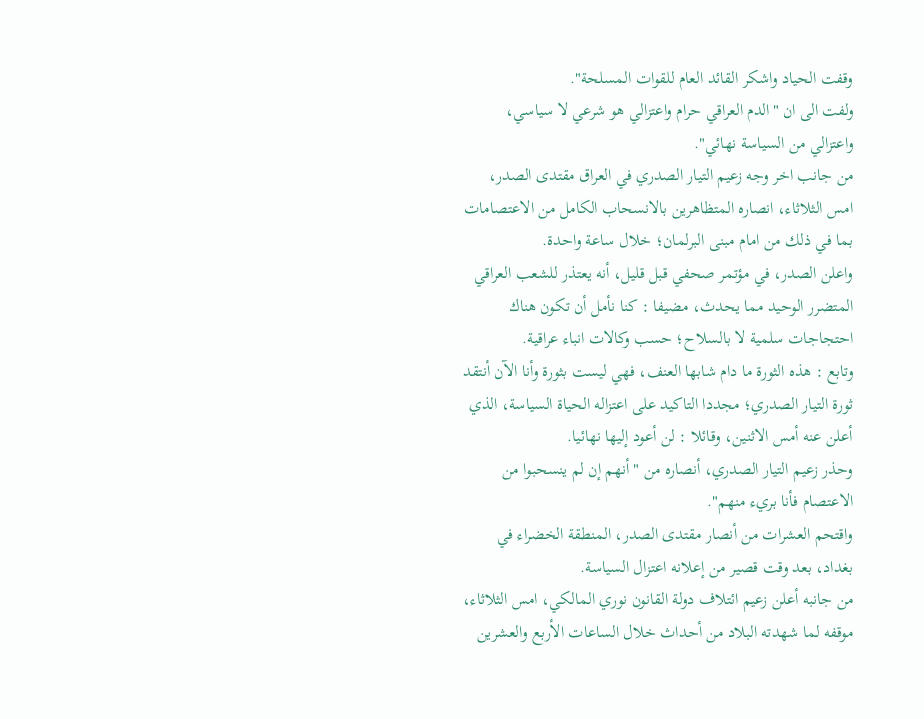وقفت الحياد واشكر القائد العام للقوات المسلحة".
ولفت الى ان "الدم العراقي حرام واعتزالي هو شرعي لا سياسي، واعتزالي من السياسة نهائي".
من جانب اخر وجه زعيم التيار الصدري في العراق مقتدى الصدر، امس الثلاثاء، انصاره المتظاهرين بالانسحاب الكامل من الاعتصامات بما في ذلك من امام مبنى البرلمان؛ خلال ساعة واحدة.
واعلن الصدر، في مؤتمر صحفي قبل قليل، أنه يعتذر للشعب العراقي المتضرر الوحيد مما يحدث، مضيفا : كنا نأمل أن تكون هناك احتجاجات سلمية لا بالسلاح؛ حسب وكالات انباء عراقية.
وتابع : هذه الثورة ما دام شابها العنف، فهي ليست بثورة وأنا الآن أنتقد ثورة التيار الصدري؛ مجددا التاكيد على اعتزاله الحياة السياسة، الذي أعلن عنه أمس الاثنين، وقائلا : لن أعود إليها نهائيا.
وحذر زعيم التيار الصدري، أنصاره من "أنهم إن لم ينسحبوا من الاعتصام فأنا بريء منهم".
واقتحم العشرات من أنصار مقتدى الصدر، المنطقة الخضراء في بغداد، بعد وقت قصير من إعلانه اعتزال السياسة.
من جانبه أعلن زعيم ائتلاف دولة القانون نوري المالكي، امس الثلاثاء، موقفه لما شهدته البلاد من أحداث خلال الساعات الأربع والعشرين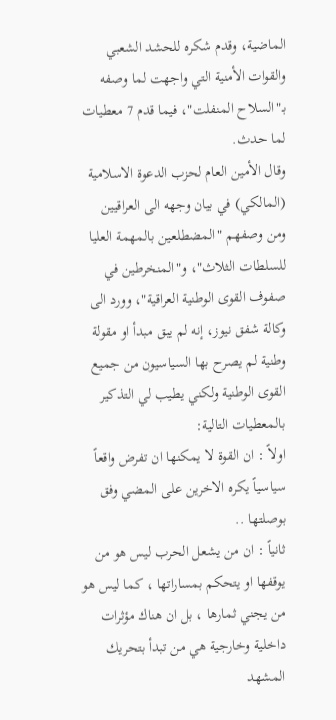الماضية، وقدم شكره للحشد الشعبي والقوات الأمنية التي واجهت لما وصفه بـ"السلاح المنفلت"، فيما قدم 7 معطيات لما حدث.
وقال الأمين العام لحزب الدعوة الاسلامية (المالكي) في بيان وجهه الى العراقيين ومن وصفهم "المضطلعين بالمهمة العليا للسلطات الثلاث"، و"المنخرطين في صفوف القوى الوطنية العراقية"، وورد الى وكالة شفق نيوز، إنه لم يبق مبدأ او مقولة وطنية لم يصرح بها السياسيون من جميع القوى الوطنية ولكني يطيب لي التذكير بالمعطيات التالية:
اولاً : ان القوة لا يمكنها ان تفرض واقعاً سياسياً يكره الاخرين على المضي وفق بوصلتها ..
ثانياً : ان من يشعل الحرب ليس هو من يوقفها او يتحكم بمساراتها ، كما ليس هو من يجني ثمارها ، بل ان هناك مؤثرات داخلية وخارجية هي من تبدأ بتحريك المشهد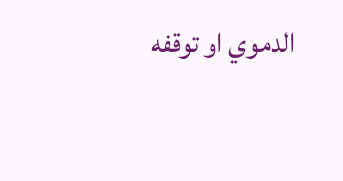الدموي او توقفه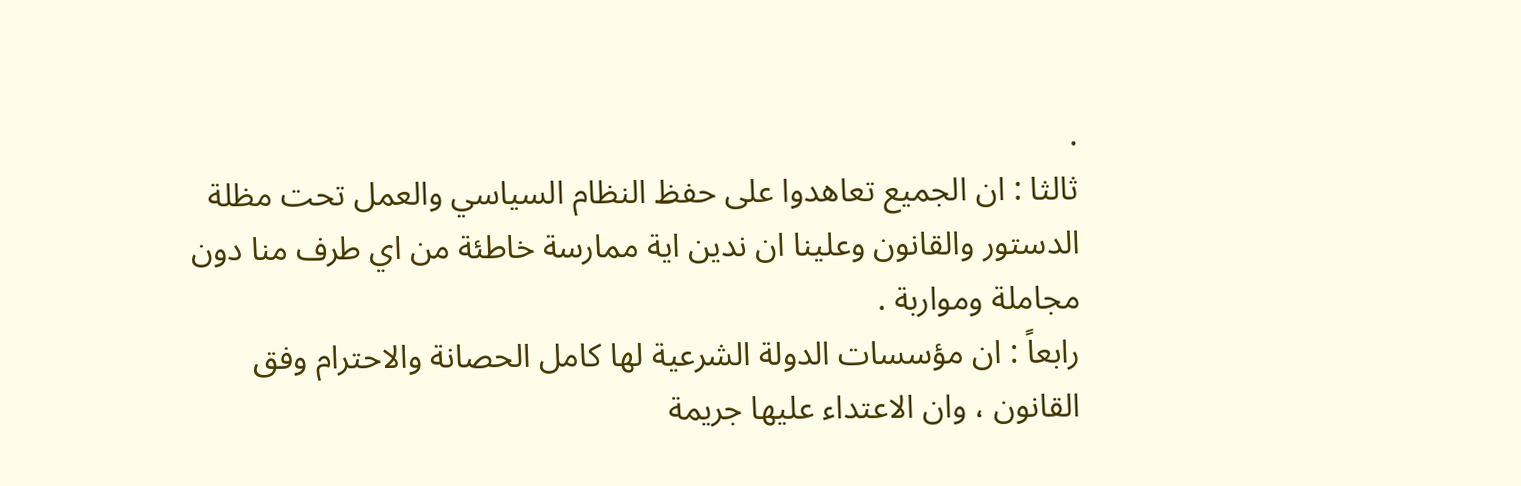.
ثالثا : ان الجميع تعاهدوا على حفظ النظام السياسي والعمل تحت مظلة الدستور والقانون وعلينا ان ندين اية ممارسة خاطئة من اي طرف منا دون مجاملة ومواربة .
رابعاً : ان مؤسسات الدولة الشرعية لها كامل الحصانة والاحترام وفق القانون ، وان الاعتداء عليها جريمة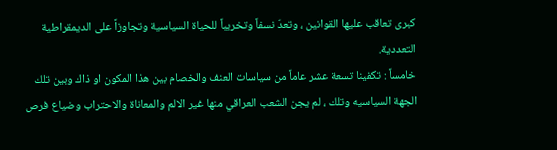كبرى تعاقب عليها القوانين ، وتعدّ نسفاً وتخريباً للحياة السياسية وتجاوزاً على الديمقراطية التعددية.
خامساً : تكفينا تسعة عشر عاماً من سياسات العنف والخصام بين هذا المكون او ذاك وبين تلك الجهة السياسيه وتلك ، لم يجن الشعب العراقي منها غير الالم والمعاناة والاحتراب وضياع فرص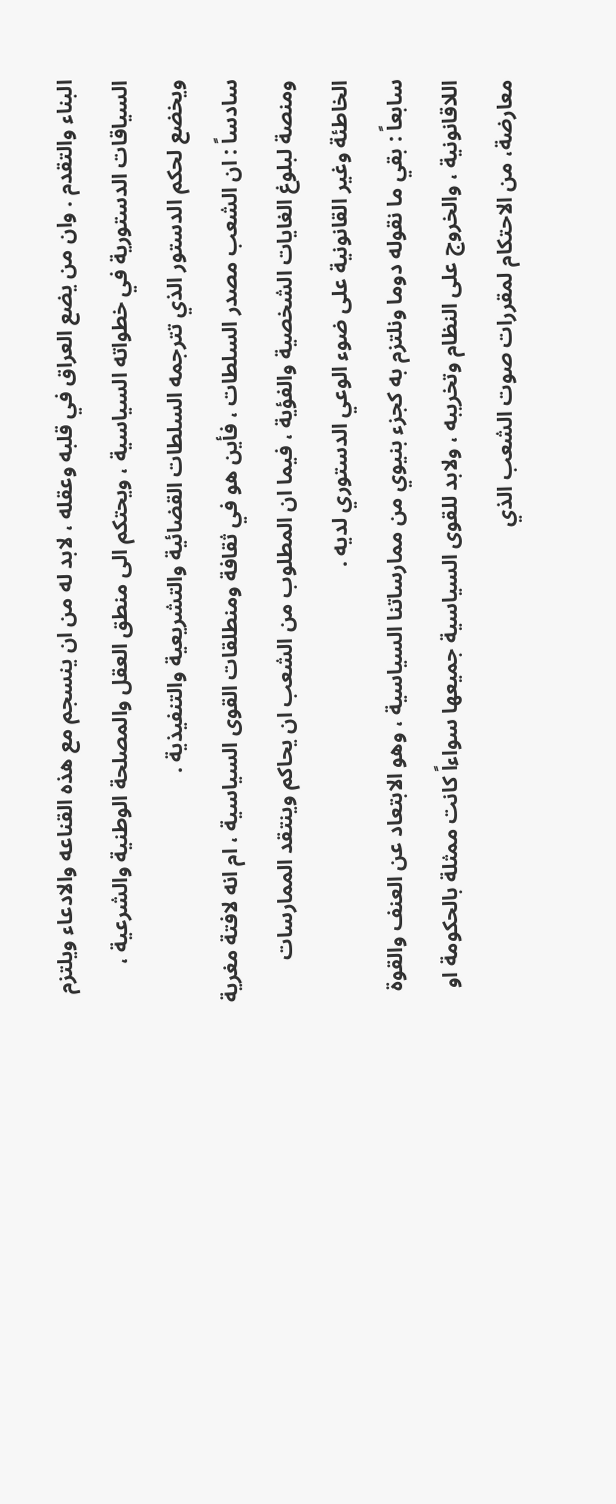البناء والتقدم . وان من يضع العراق في قلبه وعقله ، لابد له من ان ينسجم مع هذه القناعه والادعاء ويلتزم السياقات الدستورية في خطواته السياسية ، ويحتكم الى منطق العقل والمصلحة الوطنية والشرعية ، ويخضع لحكم الدستور الذي تترجمه السلطات القضائية والتشريعية والتنفيذية .
سادساً : ان الشعب مصدر السلطات ، فأين هو في ثقافة ومنطلقات القوى السياسية ، ام انه لافتة مغرية ومنصة لبلوغ الغايات الشخصية والفؤية ، فيما ان المطلوب من الشعب ان يحاكم وينتقد الممارسات الخاطئة وغير القانونية على ضوء الوعي الدستوري لديه .
سابعاً : بقي ما نقوله دوما ونلتزم به كجزء بنيوي من ممارساتنا السياسية ، وهو الابتعاد عن العنف والقوة اللاقانونية ، والخروج على النظام وتخريبه ، ولابد للقوى السياسية جميعها سواءاً كانت ممثلة بالحكومة او معارضة، من الاحتكام لمقررات صوت الشعب الذي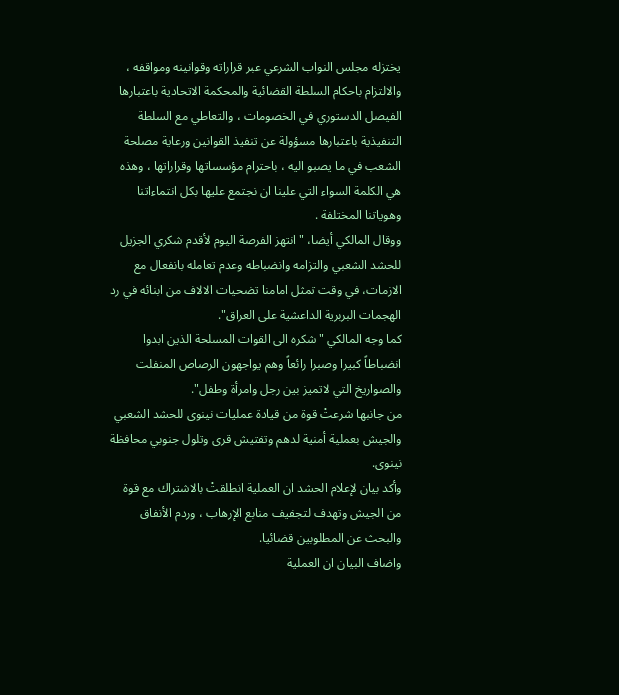يختزله مجلس النواب الشرعي عبر قراراته وقوانينه ومواقفه ، والالتزام باحكام السلطة القضائية والمحكمة الاتحادية باعتبارها الفيصل الدستوري في الخصومات ، والتعاطي مع السلطة التنفيذية باعتبارها مسؤولة عن تنفيذ القوانين ورعاية مصلحة الشعب في ما يصبو اليه ، باحترام مؤسساتها وقراراتها ، وهذه هي الكلمة السواء التي علينا ان نجتمع عليها بكل انتماءاتنا وهوياتنا المختلفة .
ووقال المالكي أيضا، "انتهز الفرصة اليوم لأقدم شكري الجزيل للحشد الشعبي والتزامه وانضباطه وعدم تعامله بانفعال مع الازمات، في وقت تمثل امامنا تضحيات الالاف من ابنائه في رد الهجمات البربرية الداعشية على العراق".
كما وجه المالكي "شكره الى القوات المسلحة الذين ابدوا انضباطاً كبيرا وصبرا رائعاً وهم يواجهون الرصاص المنفلت والصواريخ التي لاتميز بين رجل وامرأة وطفل".
من جانبها شرعتْ قوة من قيادة عمليات نينوى للحشد الشعبي والجيش بعملية أمنية لدهم وتفتيش قرى وتلول جنوبي محافظة نينوى.
وأكد بيان لإعلام الحشد ان العملية انطلقتْ بالاشتراك مع قوة من الجيش وتهدف لتجفيف منابع الإرهاب ، وردم الأنفاق والبحث عن المطلوبين قضائيا.
واضاف البيان ان العملية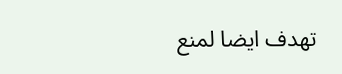تهدف ايضا لمنع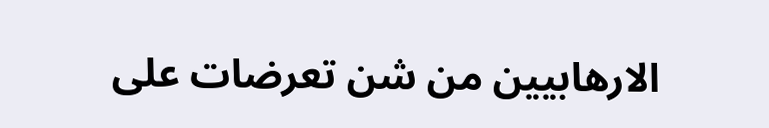الارهابيين من شن تعرضات على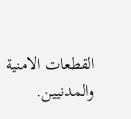القطعات الامنية والمدنيين.